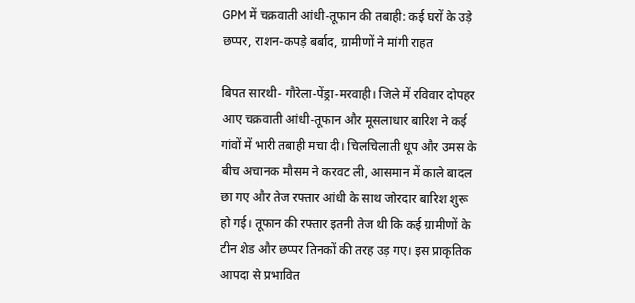GPM में चक्रवाती आंधी-तूफान की तबाही: कई घरों के उड़े छप्पर, राशन-कपड़े बर्बाद, ग्रामीणों ने मांगी राहत

बिपत सारथी- गौरेला-पेंड्रा-मरवाही। जिले में रविवार दोपहर आए चक्रवाती आंधी-तूफान और मूसलाधार बारिश ने कई गांवों में भारी तबाही मचा दी। चिलचिलाती धूप और उमस के बीच अचानक मौसम ने करवट ली, आसमान में काले बादल छा गए और तेज रफ्तार आंधी के साथ जोरदार बारिश शुरू हो गई। तूफान की रफ्तार इतनी तेज थी कि कई ग्रामीणों के टीन शेड और छप्पर तिनकों की तरह उड़ गए। इस प्राकृतिक आपदा से प्रभावित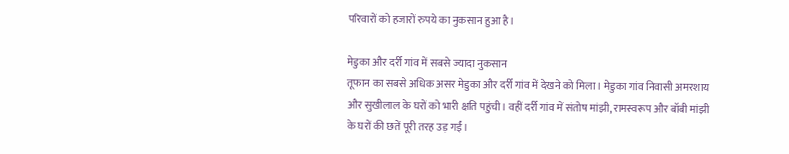परिवारों को हजारों रुपये का नुकसान हुआ है।

मेडुका और दर्री गांव में सबसे ज्यादा नुकसान
तूफान का सबसे अधिक असर मेडुका और दर्री गांव में देखने को मिला। मेडुका गांव निवासी अमरशाय और सुखीलाल के घरों को भारी क्षति पहुंची। वहीं दर्री गांव में संतोष मांझी, रामस्वरूप और बॉबी मांझी के घरों की छतें पूरी तरह उड़ गईं।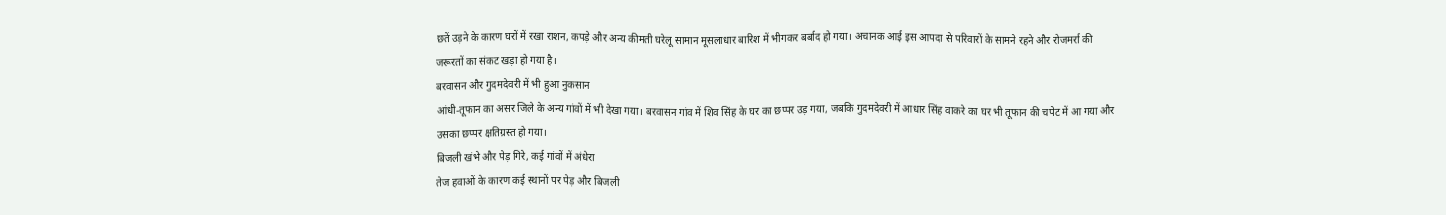छतें उड़ने के कारण घरों में रखा राशन, कपड़े और अन्य कीमती घरेलू सामान मूसलाधार बारिश में भीगकर बर्बाद हो गया। अचानक आई इस आपदा से परिवारों के सामने रहने और रोजमर्रा की जरूरतों का संकट खड़ा हो गया है।
बरवासन और गुदमदेवरी में भी हुआ नुकसान
आंधी-तूफान का असर जिले के अन्य गांवों में भी देखा गया। बरवासन गांव में शिव सिंह के घर का छप्पर उड़ गया, जबकि गुदमदेवरी में आधार सिंह वाकरे का घर भी तूफान की चपेट में आ गया और उसका छप्पर क्षतिग्रस्त हो गया।
बिजली खंभे और पेड़ गिरे, कई गांवों में अंधेरा
तेज हवाओं के कारण कई स्थानों पर पेड़ और बिजली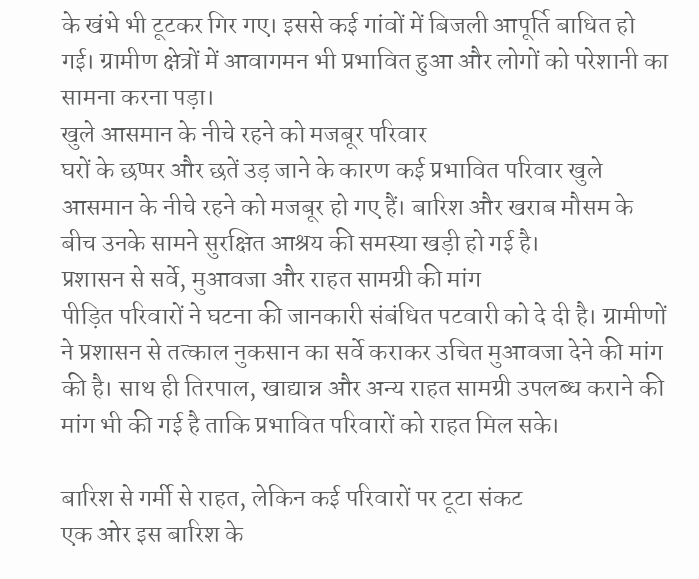के खंभे भी टूटकर गिर गए। इससे कई गांवों में बिजली आपूर्ति बाधित हो गई। ग्रामीण क्षेत्रों में आवागमन भी प्रभावित हुआ और लोगों को परेशानी का सामना करना पड़ा।
खुले आसमान के नीचे रहने को मजबूर परिवार
घरों के छप्पर और छतें उड़ जाने के कारण कई प्रभावित परिवार खुले आसमान के नीचे रहने को मजबूर हो गए हैं। बारिश और खराब मौसम के बीच उनके सामने सुरक्षित आश्रय की समस्या खड़ी हो गई है।
प्रशासन से सर्वे, मुआवजा और राहत सामग्री की मांग
पीड़ित परिवारों ने घटना की जानकारी संबंधित पटवारी को दे दी है। ग्रामीणों ने प्रशासन से तत्काल नुकसान का सर्वे कराकर उचित मुआवजा देने की मांग की है। साथ ही तिरपाल, खाद्यान्न और अन्य राहत सामग्री उपलब्ध कराने की मांग भी की गई है ताकि प्रभावित परिवारों को राहत मिल सके।

बारिश से गर्मी से राहत, लेकिन कई परिवारों पर टूटा संकट
एक ओर इस बारिश के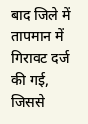बाद जिले में तापमान में गिरावट दर्ज की गई, जिससे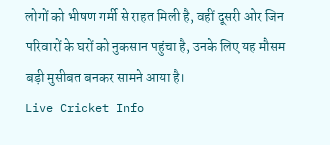लोगों को भीषण गर्मी से राहत मिली है, वहीं दूसरी ओर जिन परिवारों के घरों को नुकसान पहुंचा है, उनके लिए यह मौसम बड़ी मुसीबत बनकर सामने आया है।
Live Cricket Info